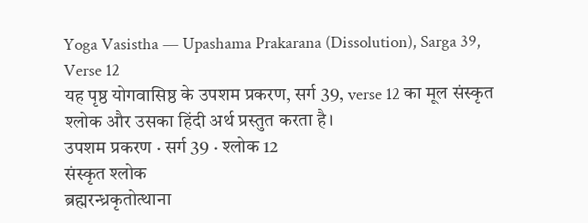Yoga Vasistha — Upashama Prakarana (Dissolution), Sarga 39, Verse 12
यह पृष्ठ योगवासिष्ठ के उपशम प्रकरण, सर्ग 39, verse 12 का मूल संस्कृत श्लोक और उसका हिंदी अर्थ प्रस्तुत करता है।
उपशम प्रकरण · सर्ग 39 · श्लोक 12
संस्कृत श्लोक
ब्रह्मरन्ध्रकृतोत्थाना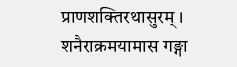प्राणशक्तिरथासुरम् ।
शनैराक्रमयामास गङ्गा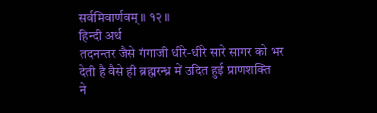सर्वमिवार्णवम् ॥ १२ ॥
हिन्दी अर्थ
तदनन्तर जैसे गंगाजी धीरे-धीरे सारे सागर को भर देती है वैसे ही ब्रह्मरन्ध्र में उदित हुई प्राणशक्ति
ने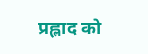प्रह्लाद को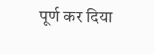पूर्ण कर दिया